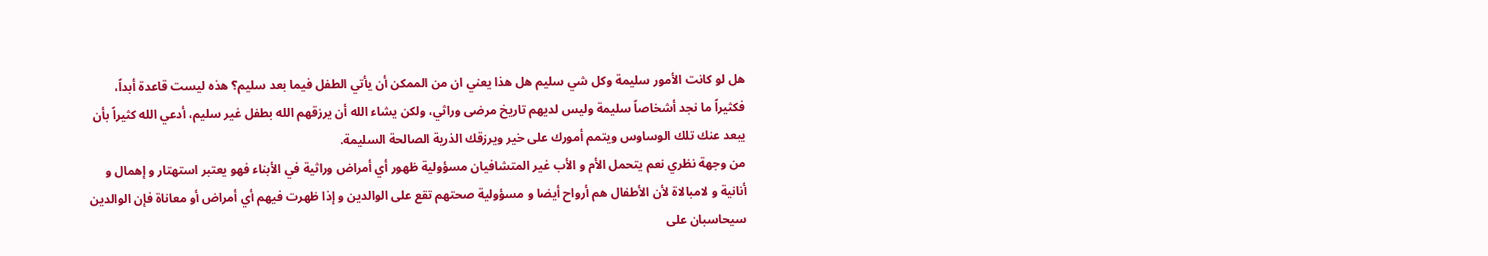هل لو كانت الأمور سليمة وكل شي سليم هل هذا يعني ان من الممكن أن يأتي الطفل فيما بعد سليم؟ هذه ليست قاعدة أبداً، فكثيراً ما نجد أشخاصاً سليمة وليس لديهم تاريخ مرضى وراثي، ولكن يشاء الله أن يرزقهم الله بطفل غير سليم، أدعي الله كثيراً بأن يبعد عنك تلك الوساوس ويتمم أمورك على خير ويرزقك الذرية الصالحة السليمة.
من وجهة نظري نعم يتحمل الأم و الأب غير المتشافيان مسؤولية ظهور أي أمراض وراثية في الأبناء فهو يعتبر استهتار و إهمال و أنانية و لامبالاة لأن الأطفال هم أرواح أيضا و مسؤولية صحتهم تقع على الوالدين و إذا ظهرت فيهم أي أمراض أو معاناة فإن الوالدين سيحاسبان على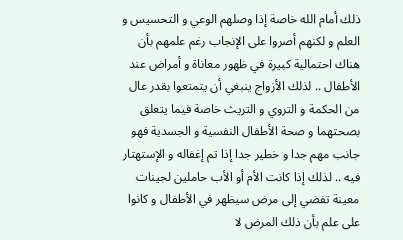ذلك أمام الله خاصة إذا وصلهم الوعي و التحسيس و العلم و لكنهم أصروا على الإنجاب رغم علمهم بأن هناك احتمالية كبيرة في ظهور معاناة و أمراض عند الأطفال .. لذلك الأزواج ينبغي أن يتمتعوا بقدر عال من الحكمة و التروي و التريث خاصة فيما يتعلق بصحتهما و صحة الأطفال النفسية و الجسدية فهو جانب مهم جدا و خطير جدا إذا تم إغفاله و الإستهتار فيه .. لذلك إذا كانت الأم أو الأب حاملين لجينات معينة تفضي إلى مرض سيظهر في الأطفال و كانوا على علم بأن ذلك المرض لا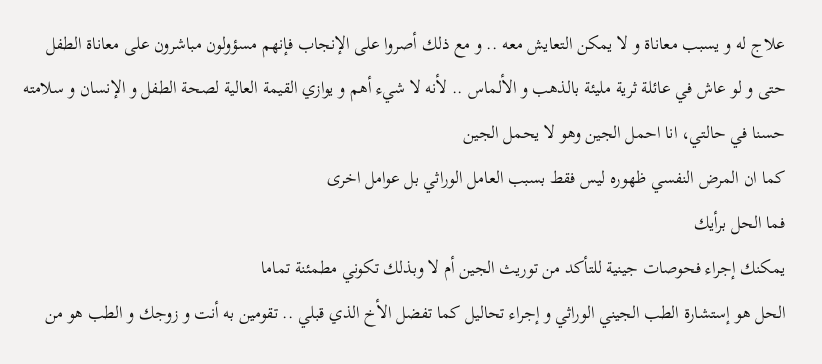علاج له و يسبب معاناة و لا يمكن التعايش معه .. و مع ذلك أصروا على الإنجاب فإنهم مسؤولون مباشرون على معاناة الطفل حتى و لو عاش في عائلة ثرية مليئة بالذهب و الألماس .. لأنه لا شيء أهم و يوازي القيمة العالية لصحة الطفل و الإنسان و سلامته
حسنا في حالتي، انا احمل الجين وهو لا يحمل الجين
كما ان المرض النفسي ظهوره ليس فقط بسبب العامل الوراثي بل عوامل اخرى
فما الحل برأيك
يمكنك إجراء فحوصات جينية للتأكد من توريث الجين أم لا وبذلك تكوني مطمئنة تماما
الحل هو إستشارة الطب الجيني الوراثي و إجراء تحاليل كما تفضل الأخ الذي قبلي .. تقومين به أنت و زوجك و الطب هو من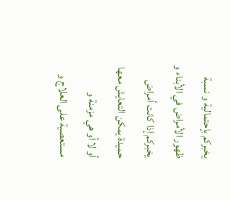يخبركم بإحتمالية و نسبة ظهور الأمراض في الأبناء و يخبركم إذا كانت أمراض حميدة يمكن التعايش معها أو لا أو هي مزمنة و مستعصية على العلاج و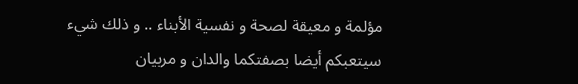مؤلمة و معيقة لصحة و نفسية الأبناء .. و ذلك شيء سيتعبكم أيضا بصفتكما والدان و مربيان